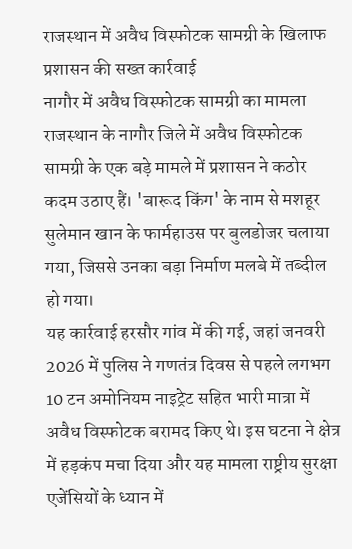राजस्थान में अवैध विस्फोटक सामग्री के खिलाफ प्रशासन की सख्त कार्रवाई
नागौर में अवैध विस्फोटक सामग्री का मामला
राजस्थान के नागौर जिले में अवैध विस्फोटक सामग्री के एक बड़े मामले में प्रशासन ने कठोर कदम उठाए हैं। 'बारूद किंग' के नाम से मशहूर सुलेमान खान के फार्महाउस पर बुलडोजर चलाया गया, जिससे उनका बड़ा निर्माण मलबे में तब्दील हो गया।
यह कार्रवाई हरसौर गांव में की गई, जहां जनवरी 2026 में पुलिस ने गणतंत्र दिवस से पहले लगभग 10 टन अमोनियम नाइट्रेट सहित भारी मात्रा में अवैध विस्फोटक बरामद किए थे। इस घटना ने क्षेत्र में हड़कंप मचा दिया और यह मामला राष्ट्रीय सुरक्षा एजेंसियों के ध्यान में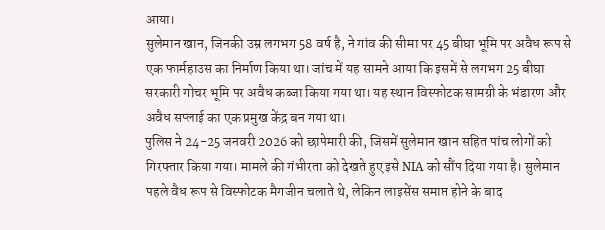आया।
सुलेमान खान, जिनकी उम्र लगभग 58 वर्ष है, ने गांव की सीमा पर 45 बीघा भूमि पर अवैध रूप से एक फार्महाउस का निर्माण किया था। जांच में यह सामने आया कि इसमें से लगभग 25 बीघा सरकारी गोचर भूमि पर अवैध कब्जा किया गया था। यह स्थान विस्फोटक सामग्री के भंडारण और अवैध सप्लाई का एक प्रमुख केंद्र बन गया था।
पुलिस ने 24-25 जनवरी 2026 को छापेमारी की, जिसमें सुलेमान खान सहित पांच लोगों को गिरफ्तार किया गया। मामले की गंभीरता को देखते हुए इसे NIA को सौंप दिया गया है। सुलेमान पहले वैध रूप से विस्फोटक मैगजीन चलाते थे, लेकिन लाइसेंस समाप्त होने के बाद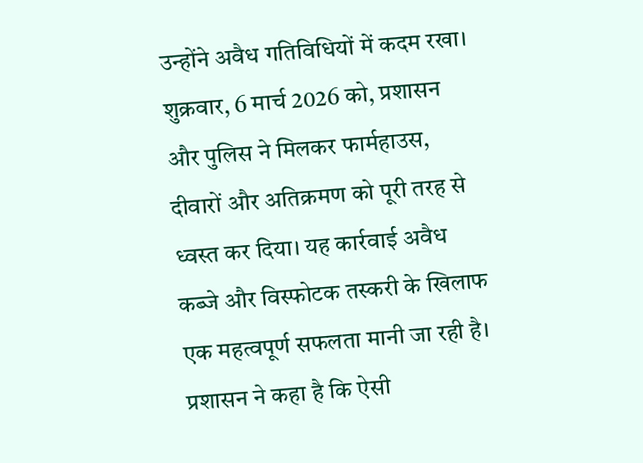उन्होंने अवैध गतिविधियों में कदम रखा।
शुक्रवार, 6 मार्च 2026 को, प्रशासन और पुलिस ने मिलकर फार्महाउस, दीवारों और अतिक्रमण को पूरी तरह से ध्वस्त कर दिया। यह कार्रवाई अवैध कब्जे और विस्फोटक तस्करी के खिलाफ एक महत्वपूर्ण सफलता मानी जा रही है।
प्रशासन ने कहा है कि ऐसी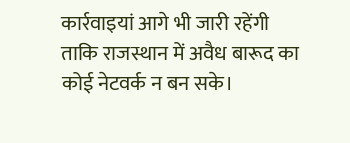कार्रवाइयां आगे भी जारी रहेंगी ताकि राजस्थान में अवैध बारूद का कोई नेटवर्क न बन सके।